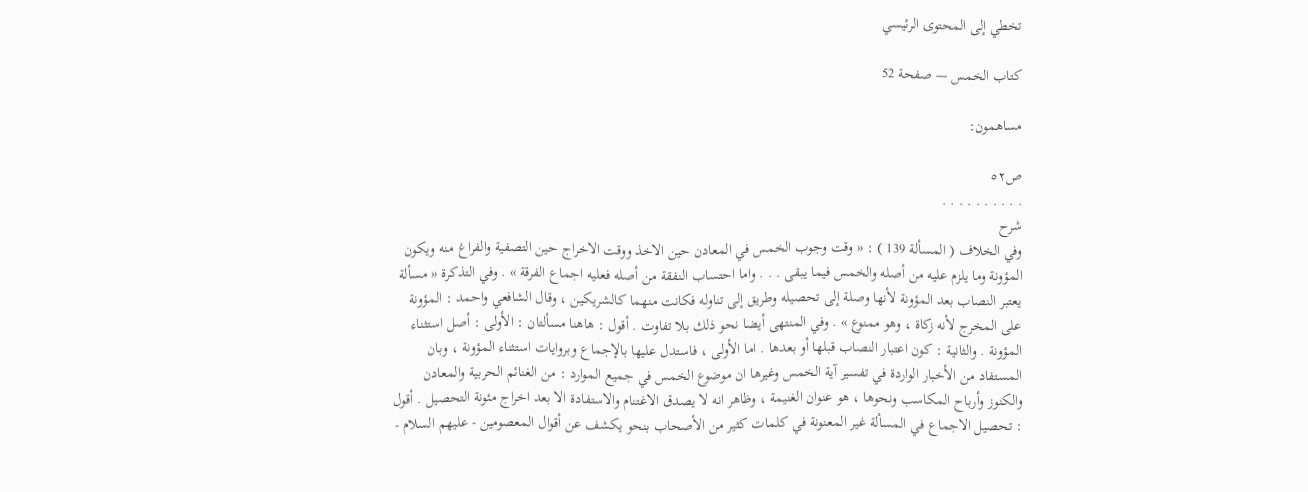تخطي إلى المحتوى الرئيسي

كتاب الخمس — صفحة 52

مساهمون:

ص٥٢
. . . . . . . . . .
شرح
وفي الخلاف ( المسألة 139 ) : « وقت وجوب الخمس في المعادن حين الاخذ ووقت الاخراج حين التصفية والفراغ منه ويكون المؤونة وما يلزم عليه من أصله والخمس فيما يبقى . . . واما احتساب النفقة من أصله فعليه اجماع الفرقة » . وفي التذكرة « مسألة يعتبر النصاب بعد المؤونة لأنها وصلة إلى تحصيله وطريق إلى تناوله فكانت منهما كالشريكين ، وقال الشافعي واحمد : المؤونة على المخرج لأنه زكاة ، وهو ممنوع » . وفي المنتهى أيضا نحو ذلك بلا تفاوت . أقول : هاهنا مسألتان : الأولى : أصل استثناء المؤونة . والثانية : كون اعتبار النصاب قبلها أو بعدها . اما الأولى ، فاستدل عليها بالإجماع وبروايات استثناء المؤونة ، وبان المستفاد من الأخبار الواردة في تفسير آية الخمس وغيرها ان موضوع الخمس في جميع الموارد : من الغنائم الحربية والمعادن والكنوز وأرباح المكاسب ونحوها ، هو عنوان الغنيمة ، وظاهر انه لا يصدق الاغتنام والاستفادة الا بعد اخراج مئونة التحصيل . أقول : تحصيل الاجماع في المسألة غير المعنونة في كلمات كثير من الأصحاب بنحو يكشف عن أقوال المعصومين - عليهم السلام -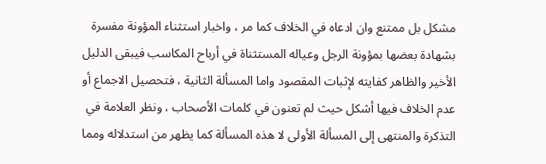مشكل بل ممتنع وان ادعاه في الخلاف كما مر ، واخبار استثناء المؤونة مفسرة بشهادة بعضها بمؤونة الرجل وعياله المستثناة في أرباح المكاسب فيبقى الدليل الأخير والظاهر كفايته لإثبات المقصود واما المسألة الثانية ، فتحصيل الاجماع أو عدم الخلاف فيها أشكل حيث لم تعنون في كلمات الأصحاب ، ونظر العلامة في التذكرة والمنتهى إلى المسألة الأولى لا هذه المسألة كما يظهر من استدلاله ومما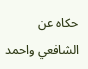حكاه عن الشافعي واحمد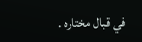في قبال مختاره .